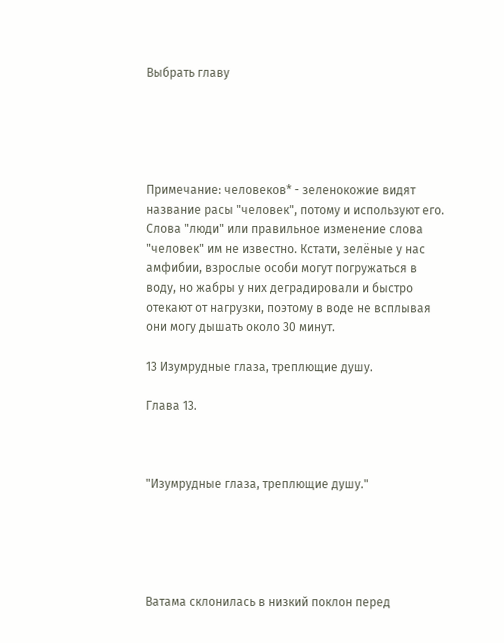Выбрать главу





Примечание: человеков* - зеленокожие видят название расы "человек", потому и используют его. Слова "люди" или правильное изменение слова "человек" им не известно. Кстати, зелёные у нас амфибии, взрослые особи могут погружаться в воду, но жабры у них деградировали и быстро отекают от нагрузки, поэтому в воде не всплывая они могу дышать около 30 минут.

13 Изумрудные глаза, треплющие душу.

Глава 13.



"Изумрудные глаза, треплющие душу."





Ватама склонилась в низкий поклон перед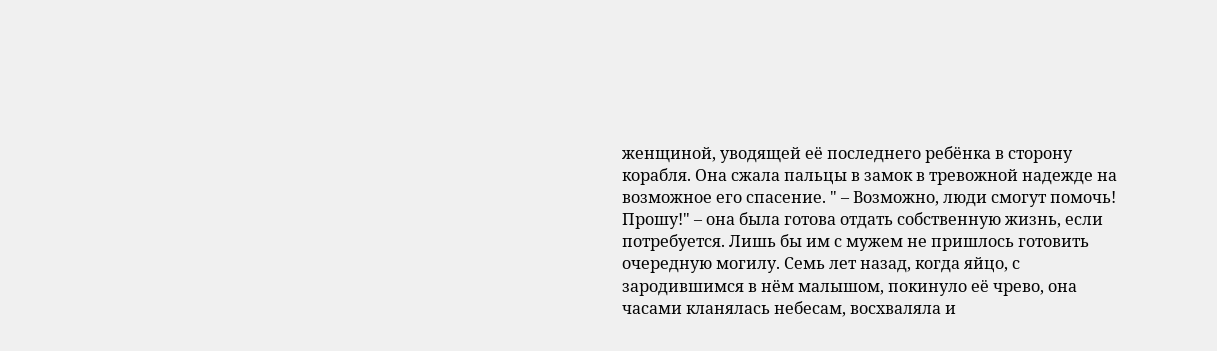женщиной, уводящей её последнего ребёнка в сторону корабля. Она сжала пальцы в замок в тревожной надежде на возможное его спасение. " – Возможно, люди смогут помочь! Прошу!" – она была готова отдать собственную жизнь, если потребуется. Лишь бы им с мужем не пришлось готовить очередную могилу. Семь лет назад, когда яйцо, с зародившимся в нём малышом, покинуло её чрево, она часами кланялась небесам, восхваляла и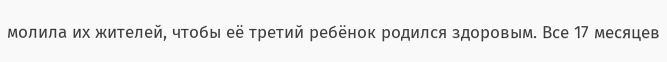молила их жителей, чтобы её третий ребёнок родился здоровым. Все 17 месяцев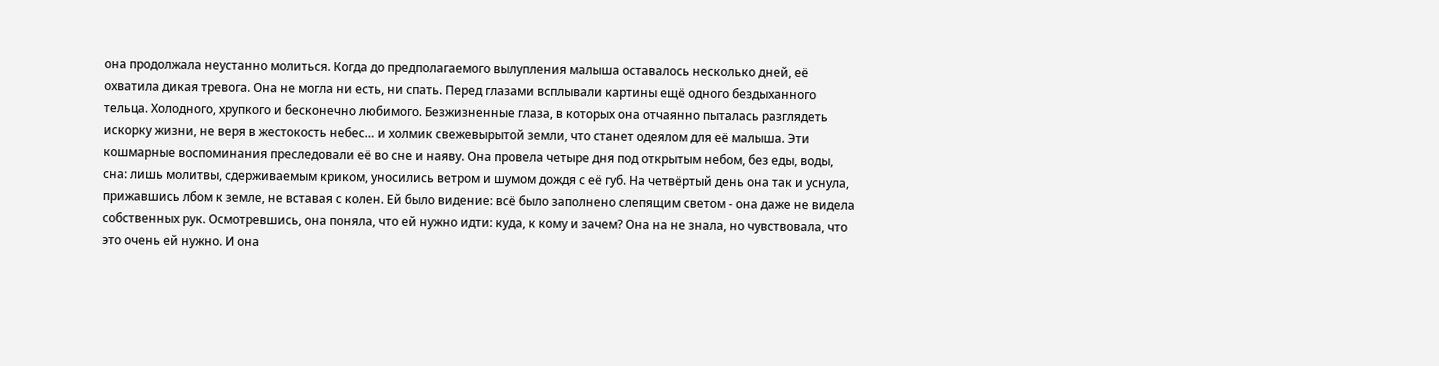она продолжала неустанно молиться. Когда до предполагаемого вылупления малыша оставалось несколько дней, её охватила дикая тревога. Она не могла ни есть, ни спать. Перед глазами всплывали картины ещё одного бездыханного тельца. Холодного, хрупкого и бесконечно любимого. Безжизненные глаза, в которых она отчаянно пыталась разглядеть искорку жизни, не веря в жестокость небес… и холмик свежевырытой земли, что станет одеялом для её малыша. Эти кошмарные воспоминания преследовали её во сне и наяву. Она провела четыре дня под открытым небом, без еды, воды, сна: лишь молитвы, сдерживаемым криком, уносились ветром и шумом дождя с её губ. На четвёртый день она так и уснула, прижавшись лбом к земле, не вставая с колен. Ей было видение: всё было заполнено слепящим светом - она даже не видела собственных рук. Осмотревшись, она поняла, что ей нужно идти: куда, к кому и зачем? Она на не знала, но чувствовала, что это очень ей нужно. И она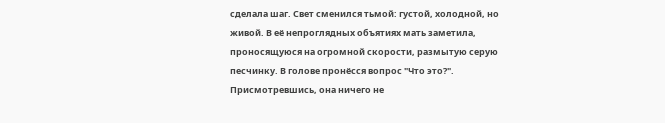сделала шаг. Свет сменился тьмой: густой, холодной, но живой. В её непроглядных объятиях мать заметила, проносящуюся на огромной скорости, размытую серую песчинку. В голове пронёсся вопрос "Что это?". Присмотревшись, она ничего не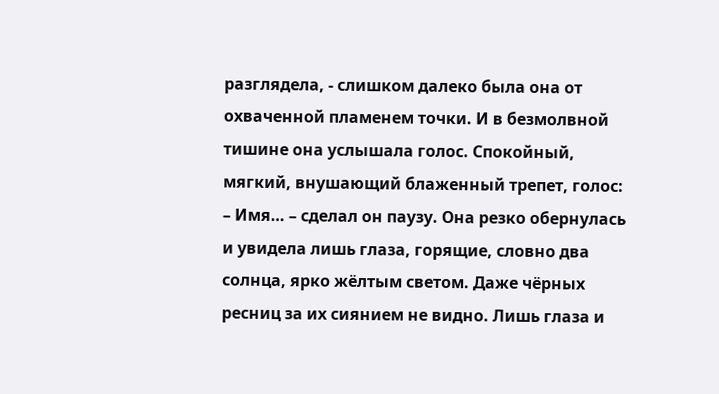разглядела, - слишком далеко была она от охваченной пламенем точки. И в безмолвной тишине она услышала голос. Спокойный, мягкий, внушающий блаженный трепет, голос: – Имя… – сделал он паузу. Она резко обернулась и увидела лишь глаза, горящие, словно два солнца, ярко жёлтым светом. Даже чёрных ресниц за их сиянием не видно. Лишь глаза и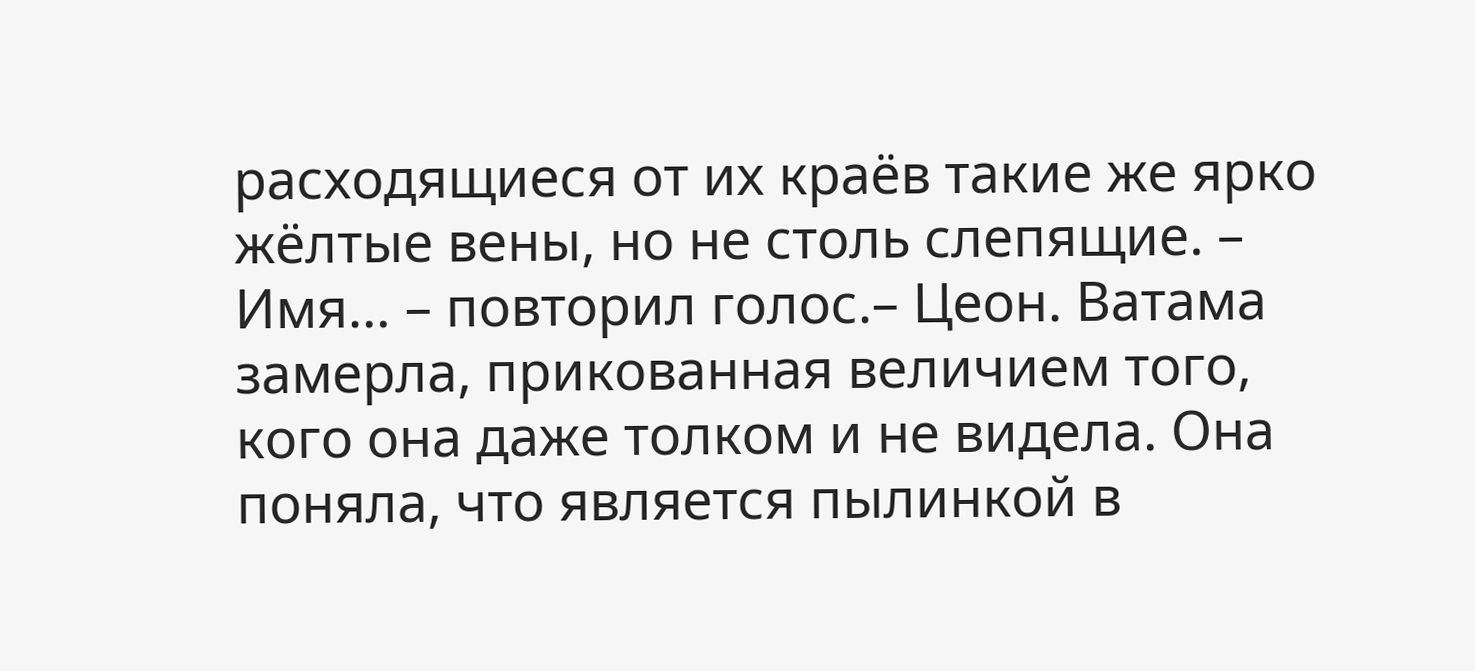расходящиеся от их краёв такие же ярко жёлтые вены, но не столь слепящие. – Имя… – повторил голос.– Цеон. Ватама замерла, прикованная величием того, кого она даже толком и не видела. Она поняла, что является пылинкой в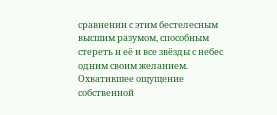сравнении с этим бестелесным высшим разумом, способным стереть и её и все звёзды с небес одним своим желанием. Охватившее ощущение собственной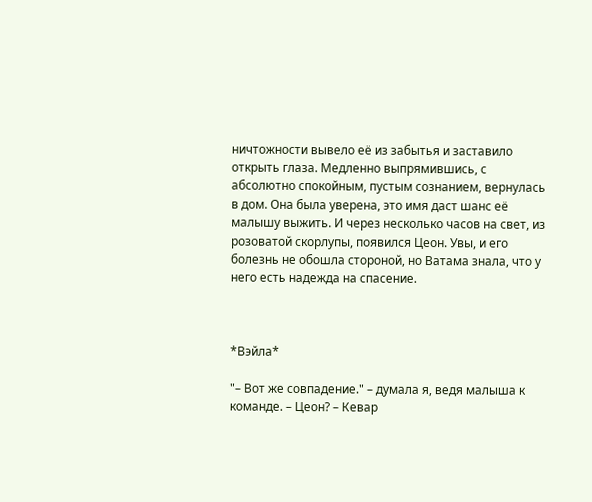ничтожности вывело её из забытья и заставило открыть глаза. Медленно выпрямившись, с абсолютно спокойным, пустым сознанием, вернулась в дом. Она была уверена, это имя даст шанс её малышу выжить. И через несколько часов на свет, из розоватой скорлупы, появился Цеон. Увы, и его болезнь не обошла стороной, но Ватама знала, что у него есть надежда на спасение.



*Вэйла*

"– Вот же совпадение." – думала я, ведя малыша к команде. – Цеон? – Кевар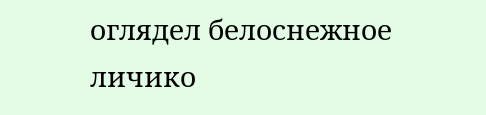оглядел белоснежное личико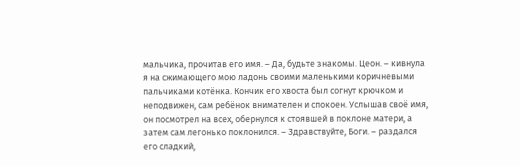мальчика, прочитав его имя. – Да, будьте знакомы. Цеон. – кивнула я на сжимающего мою ладонь своими маленькими коричневыми пальчиками котёнка. Кончик его хвоста был согнут крючком и неподвижен, сам ребёнок внимателен и спокоен. Услышав своё имя, он посмотрел на всех, обернулся к стоявшей в поклоне матери, а затем сам легонько поклонился. – Здравствуйте, Боги. – раздался его сладкий,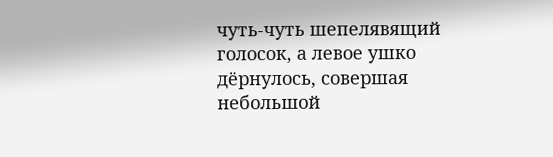чуть‑чуть шепелявящий голосок, а левое ушко дёрнулось, совершая небольшой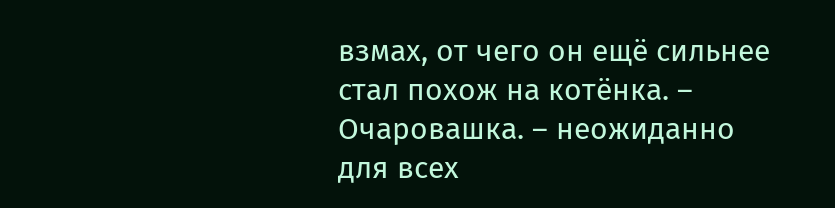взмах, от чего он ещё сильнее стал похож на котёнка. – Очаровашка. – неожиданно для всех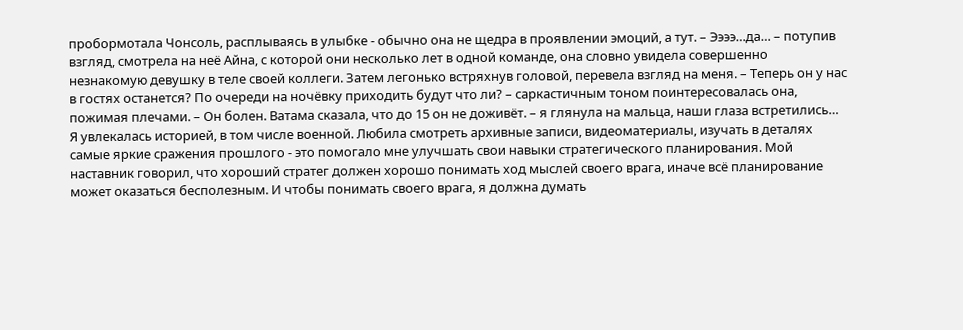пробормотала Чонсоль, расплываясь в улыбке - обычно она не щедра в проявлении эмоций, а тут. – Ээээ…да… – потупив взгляд, смотрела на неё Айна, с которой они несколько лет в одной команде, она словно увидела совершенно незнакомую девушку в теле своей коллеги. Затем легонько встряхнув головой, перевела взгляд на меня. – Теперь он у нас в гостях останется? По очереди на ночёвку приходить будут что ли? – саркастичным тоном поинтересовалась она, пожимая плечами. – Он болен. Ватама сказала, что до 15 он не доживёт. – я глянула на мальца, наши глаза встретились… Я увлекалась историей, в том числе военной. Любила смотреть архивные записи, видеоматериалы, изучать в деталях самые яркие сражения прошлого - это помогало мне улучшать свои навыки стратегического планирования. Мой наставник говорил, что хороший стратег должен хорошо понимать ход мыслей своего врага, иначе всё планирование может оказаться бесполезным. И чтобы понимать своего врага, я должна думать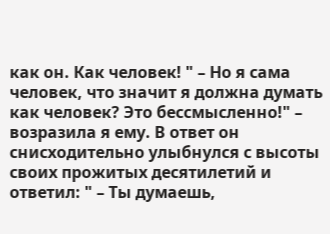как он. Как человек! " – Но я сама человек, что значит я должна думать как человек? Это бессмысленно!" – возразила я ему. В ответ он снисходительно улыбнулся с высоты своих прожитых десятилетий и ответил: " – Ты думаешь,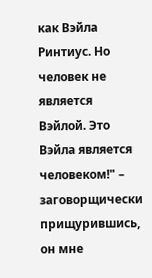как Вэйла Ринтиус. Но человек не является Вэйлой. Это Вэйла является человеком!" – заговорщически прищурившись, он мне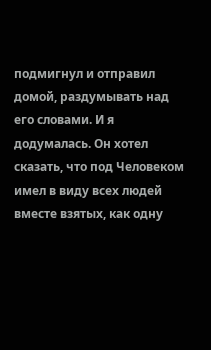подмигнул и отправил домой, раздумывать над его словами. И я додумалась. Он хотел сказать, что под Человеком имел в виду всех людей вместе взятых, как одну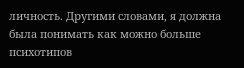личность. Другими словами, я должна была понимать как можно больше психотипов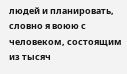людей и планировать, словно я воюю с человеком, состоящим из тысяч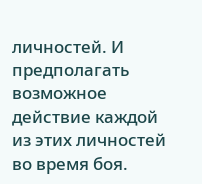личностей. И предполагать возможное действие каждой из этих личностей во время боя.